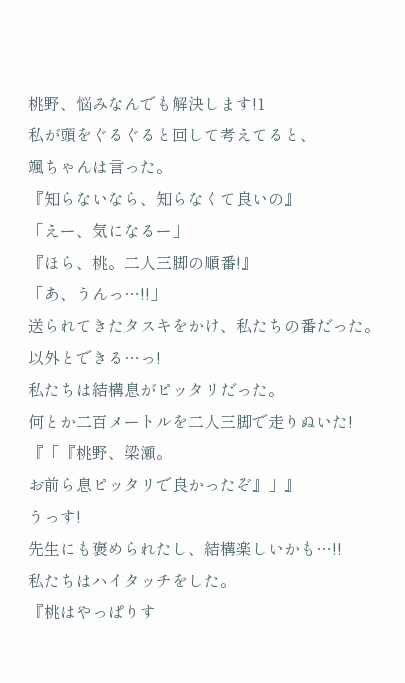桃野、悩みなんでも解決します!1
私が頭をぐるぐると回して考えてると、
颯ちゃんは言った。
『知らないなら、知らなくて良いの』
「えー、気になるー」
『ほら、桃。二人三脚の順番!』
「あ、うんっ…!!」
送られてきたタスキをかけ、私たちの番だった。
以外とできる…っ!
私たちは結構息がピッタリだった。
何とか二百メートルを二人三脚で走りぬいた!
『「『桃野、梁瀬。
お前ら息ピッタリで良かったぞ』」』
うっす!
先生にも褒められたし、結構楽しいかも…!!
私たちはハイタッチをした。
『桃はやっぱりす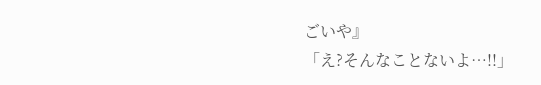ごいや』
「え?そんなことないよ…!!」